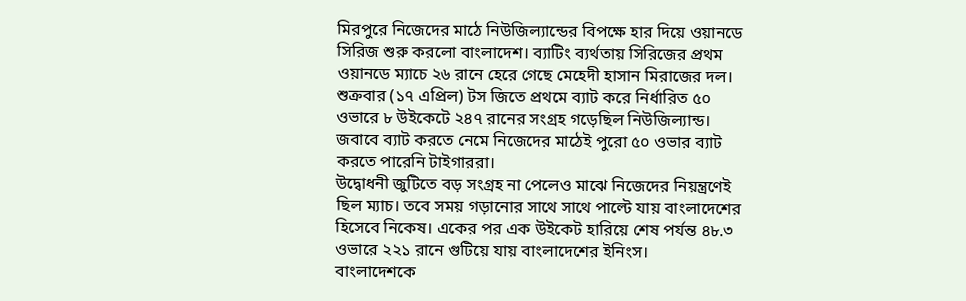মিরপুরে নিজেদের মাঠে নিউজিল্যান্ডের বিপক্ষে হার দিয়ে ওয়ানডে সিরিজ শুরু করলো বাংলাদেশ। ব্যাটিং ব্যর্থতায় সিরিজের প্রথম ওয়ানডে ম্যাচে ২৬ রানে হেরে গেছে মেহেদী হাসান মিরাজের দল।
শুক্রবার (১৭ এপ্রিল) টস জিতে প্রথমে ব্যাট করে নির্ধারিত ৫০ ওভারে ৮ উইকেটে ২৪৭ রানের সংগ্রহ গড়েছিল নিউজিল্যান্ড। জবাবে ব্যাট করতে নেমে নিজেদের মাঠেই পুরো ৫০ ওভার ব্যাট করতে পারেনি টাইগাররা।
উদ্বোধনী জুটিতে বড় সংগ্রহ না পেলেও মাঝে নিজেদের নিয়ন্ত্রণেই ছিল ম্যাচ। তবে সময় গড়ানোর সাথে সাথে পাল্টে যায় বাংলাদেশের হিসেবে নিকেষ। একের পর এক উইকেট হারিয়ে শেষ পর্যন্ত ৪৮.৩ ওভারে ২২১ রানে গুটিয়ে যায় বাংলাদেশের ইনিংস।
বাংলাদেশকে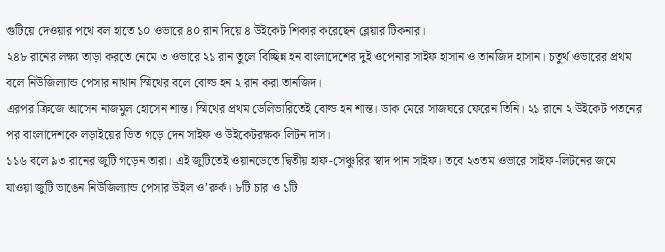গুটিয়ে দেওয়ার পথে বল হাতে ১০ ওভারে ৪০ রান দিয়ে ৪ উইকেট শিকার করেছেন ব্লেয়ার টিকনার।
২৪৮ রানের লক্ষ্য তাড়া করতে নেমে ৩ ওভারে ২১ রান তুলে বিচ্ছিন্ন হন বাংলাদেশের দুই ওপেনার সাইফ হাসান ও তানজিদ হাসান। চতুর্থ ওভারের প্রথম বলে নিউজিল্যান্ড পেসার নাথান স্মিথের বলে বোল্ড হন ২ রান করা তানজিদ।
এরপর ক্রিজে আসেন নাজমুল হোসেন শান্ত। স্মিথের প্রথম ডেলিভারিতেই বোল্ড হন শান্ত। ডাক মেরে সাজঘরে ফেরেন তিনি। ২১ রানে ২ উইকেট পতনের পর বাংলাদেশকে লড়াইয়ের ভিত গড়ে দেন সাইফ ও উইকেটরক্ষক লিটন দাস।
১১৬ বলে ৯৩ রানের জুটি গড়েন তারা। এই জুটিতেই ওয়ানডেতে দ্বিতীয় হাফ-সেঞ্চুরির স্বাদ পান সাইফ। তবে ২৩তম ওভারে সাইফ-লিটনের জমে যাওয়া জুটি ভাঙেন নিউজিল্যান্ড পেসার উইল ও’রুর্ক। ৮টি চার ও ১টি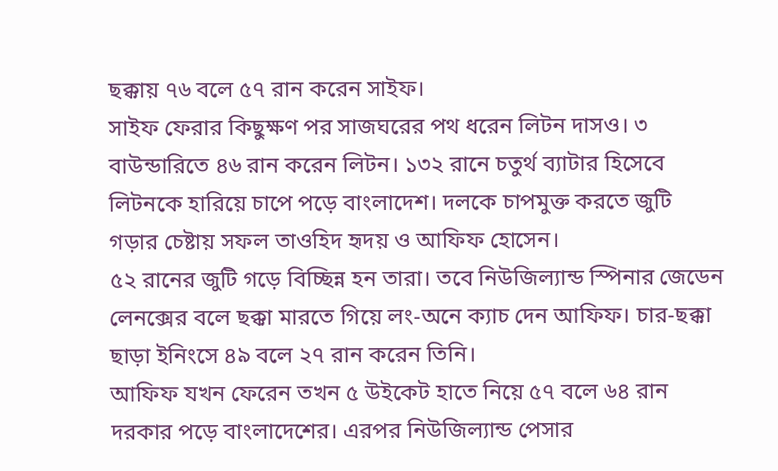ছক্কায় ৭৬ বলে ৫৭ রান করেন সাইফ।
সাইফ ফেরার কিছুক্ষণ পর সাজঘরের পথ ধরেন লিটন দাসও। ৩ বাউন্ডারিতে ৪৬ রান করেন লিটন। ১৩২ রানে চতুর্থ ব্যাটার হিসেবে লিটনকে হারিয়ে চাপে পড়ে বাংলাদেশ। দলকে চাপমুক্ত করতে জুটি গড়ার চেষ্টায় সফল তাওহিদ হৃদয় ও আফিফ হোসেন।
৫২ রানের জুটি গড়ে বিচ্ছিন্ন হন তারা। তবে নিউজিল্যান্ড স্পিনার জেডেন লেনক্সের বলে ছক্কা মারতে গিয়ে লং-অনে ক্যাচ দেন আফিফ। চার-ছক্কা ছাড়া ইনিংসে ৪৯ বলে ২৭ রান করেন তিনি।
আফিফ যখন ফেরেন তখন ৫ উইকেট হাতে নিয়ে ৫৭ বলে ৬৪ রান দরকার পড়ে বাংলাদেশের। এরপর নিউজিল্যান্ড পেসার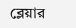ব্লেয়ার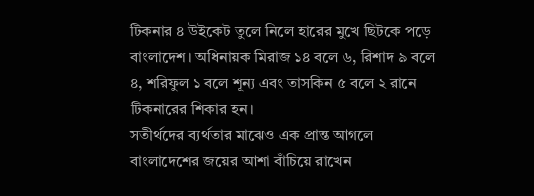টিকনার ৪ উইকেট তুলে নিলে হারের মুখে ছিটকে পড়ে বাংলাদেশ। অধিনায়ক মিরাজ ১৪ বলে ৬, রিশাদ ৯ বলে ৪, শরিফুল ১ বলে শূন্য এবং তাসকিন ৫ বলে ২ রানে টিকনারের শিকার হন।
সতীর্থদের ব্যর্থতার মাঝেও এক প্রান্ত আগলে বাংলাদেশের জয়ের আশা বাঁচিয়ে রাখেন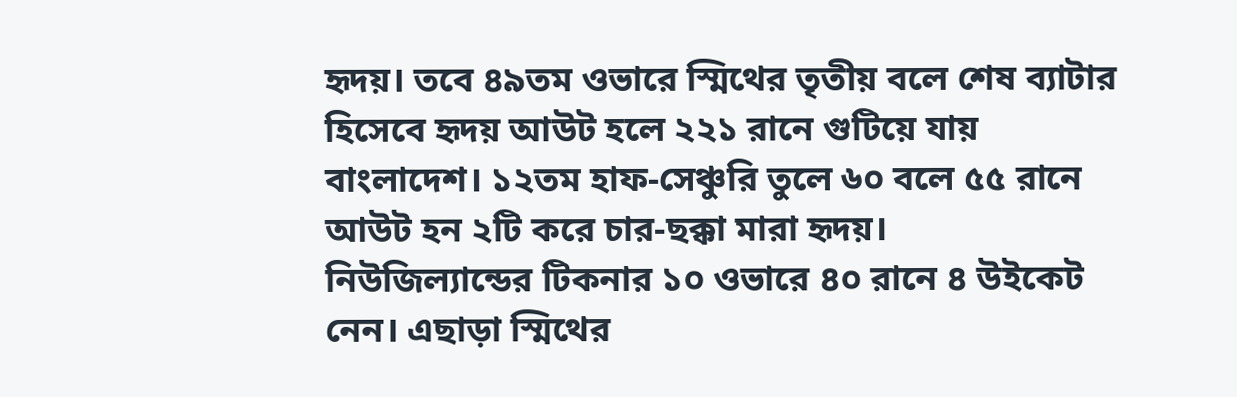হৃদয়। তবে ৪৯তম ওভারে স্মিথের তৃতীয় বলে শেষ ব্যাটার হিসেবে হৃদয় আউট হলে ২২১ রানে গুটিয়ে যায় বাংলাদেশ। ১২তম হাফ-সেঞ্চুরি তুলে ৬০ বলে ৫৫ রানে আউট হন ২টি করে চার-ছক্কা মারা হৃদয়।
নিউজিল্যান্ডের টিকনার ১০ ওভারে ৪০ রানে ৪ উইকেট নেন। এছাড়া স্মিথের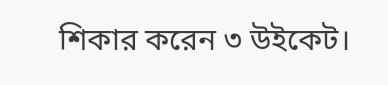শিকার করেন ৩ উইকেট।